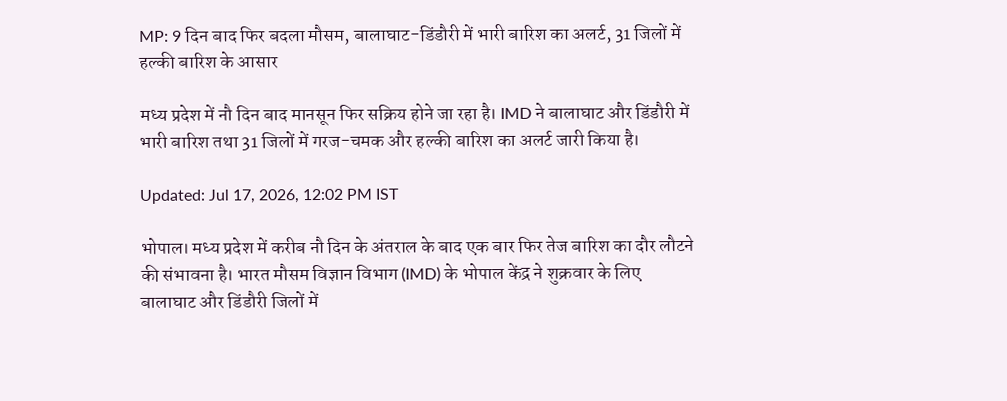MP: 9 दिन बाद फिर बदला मौसम, बालाघाट-डिंडौरी में भारी बारिश का अलर्ट, 31 जिलों में हल्की बारिश के आसार

मध्य प्रदेश में नौ दिन बाद मानसून फिर सक्रिय होने जा रहा है। IMD ने बालाघाट और डिंडौरी में भारी बारिश तथा 31 जिलों में गरज-चमक और हल्की बारिश का अलर्ट जारी किया है।

Updated: Jul 17, 2026, 12:02 PM IST

भोपाल। मध्य प्रदेश में करीब नौ दिन के अंतराल के बाद एक बार फिर तेज बारिश का दौर लौटने की संभावना है। भारत मौसम विज्ञान विभाग (IMD) के भोपाल केंद्र ने शुक्रवार के लिए बालाघाट और डिंडौरी जिलों में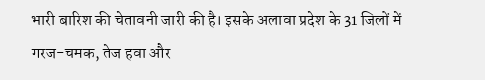भारी बारिश की चेतावनी जारी की है। इसके अलावा प्रदेश के 31 जिलों में गरज-चमक, तेज हवा और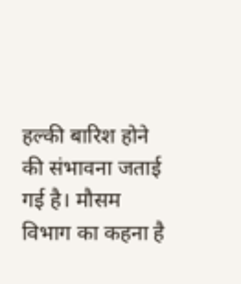हल्की बारिश होने की संभावना जताई गई है। मौसम विभाग का कहना है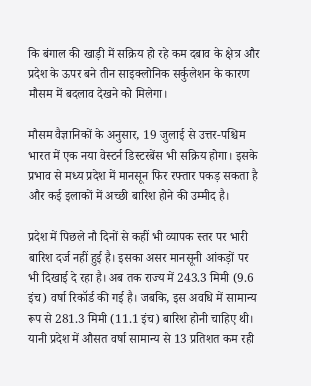कि बंगाल की खाड़ी में सक्रिय हो रहे कम दबाव के क्षेत्र और प्रदेश के ऊपर बने तीन साइक्लोनिक सर्कुलेशन के कारण मौसम में बदलाव देखने को मिलेगा।

मौसम वैज्ञानिकों के अनुसार, 19 जुलाई से उत्तर-पश्चिम भारत में एक नया वेस्टर्न डिस्टरबेंस भी सक्रिय होगा। इसके प्रभाव से मध्य प्रदेश में मानसून फिर रफ्तार पकड़ सकता है और कई इलाकों में अच्छी बारिश होने की उम्मीद है।

प्रदेश में पिछले नौ दिनों से कहीं भी व्यापक स्तर पर भारी बारिश दर्ज नहीं हुई है। इसका असर मानसूनी आंकड़ों पर भी दिखाई दे रहा है। अब तक राज्य में 243.3 मिमी (9.6 इंच) वर्षा रिकॉर्ड की गई है। जबकि, इस अवधि में सामान्य रूप से 281.3 मिमी (11.1 इंच) बारिश होनी चाहिए थी। यानी प्रदेश में औसत वर्षा सामान्य से 13 प्रतिशत कम रही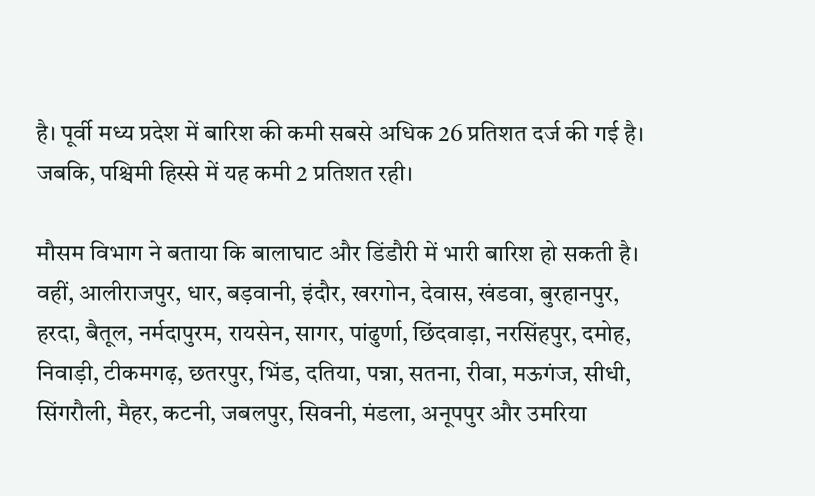है। पूर्वी मध्य प्रदेश में बारिश की कमी सबसे अधिक 26 प्रतिशत दर्ज की गई है। जबकि, पश्चिमी हिस्से में यह कमी 2 प्रतिशत रही।

मौसम विभाग ने बताया कि बालाघाट और डिंडौरी में भारी बारिश हो सकती है। वहीं, आलीराजपुर, धार, बड़वानी, इंदौर, खरगोन, देवास, खंडवा, बुरहानपुर, हरदा, बैतूल, नर्मदापुरम, रायसेन, सागर, पांढुर्णा, छिंदवाड़ा, नरसिंहपुर, दमोह, निवाड़ी, टीकमगढ़, छतरपुर, भिंड, दतिया, पन्ना, सतना, रीवा, मऊगंज, सीधी, सिंगरौली, मैहर, कटनी, जबलपुर, सिवनी, मंडला, अनूपपुर और उमरिया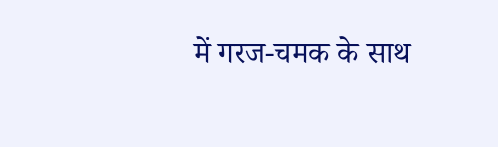में गरज-चमक के साथ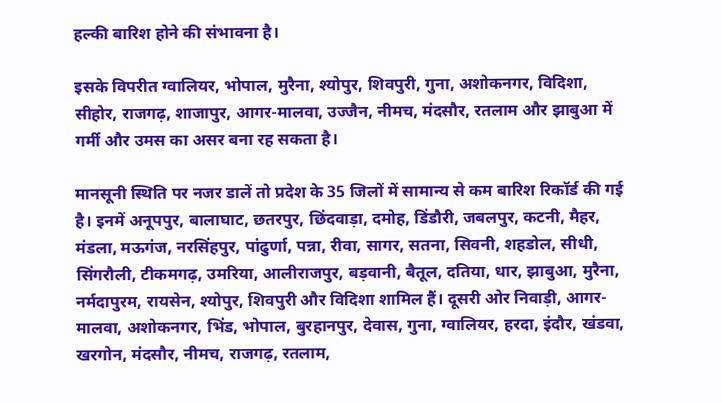हल्की बारिश होने की संभावना है।

इसके विपरीत ग्वालियर, भोपाल, मुरैना, श्योपुर, शिवपुरी, गुना, अशोकनगर, विदिशा, सीहोर, राजगढ़, शाजापुर, आगर-मालवा, उज्जैन, नीमच, मंदसौर, रतलाम और झाबुआ में गर्मी और उमस का असर बना रह सकता है।

मानसूनी स्थिति पर नजर डालें तो प्रदेश के 35 जिलों में सामान्य से कम बारिश रिकॉर्ड की गई है। इनमें अनूपपुर, बालाघाट, छतरपुर, छिंदवाड़ा, दमोह, डिंडौरी, जबलपुर, कटनी, मैहर, मंडला, मऊगंज, नरसिंहपुर, पांढुर्णा, पन्ना, रीवा, सागर, सतना, सिवनी, शहडोल, सीधी, सिंगरौली, टीकमगढ़, उमरिया, आलीराजपुर, बड़वानी, बैतूल, दतिया, धार, झाबुआ, मुरैना, नर्मदापुरम, रायसेन, श्योपुर, शिवपुरी और विदिशा शामिल हैं। दूसरी ओर निवाड़ी, आगर-मालवा, अशोकनगर, भिंड, भोपाल, बुरहानपुर, देवास, गुना, ग्वालियर, हरदा, इंदौर, खंडवा, खरगोन, मंदसौर, नीमच, राजगढ़, रतलाम,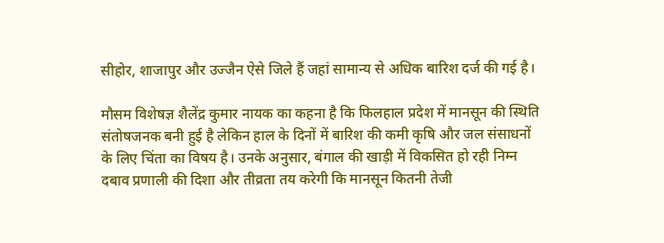सीहोर, शाजापुर और उज्जैन ऐसे जिले हैं जहां सामान्य से अधिक बारिश दर्ज की गई है।

मौसम विशेषज्ञ शैलेंद्र कुमार नायक का कहना है कि फिलहाल प्रदेश में मानसून की स्थिति संतोषजनक बनी हुई है लेकिन हाल के दिनों में बारिश की कमी कृषि और जल संसाधनों के लिए चिंता का विषय है। उनके अनुसार, बंगाल की खाड़ी में विकसित हो रही निम्न दबाव प्रणाली की दिशा और तीव्रता तय करेगी कि मानसून कितनी तेजी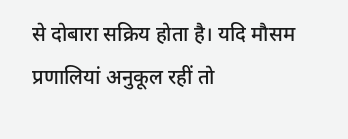से दोबारा सक्रिय होता है। यदि मौसम प्रणालियां अनुकूल रहीं तो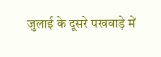जुलाई के दूसरे पखवाड़े में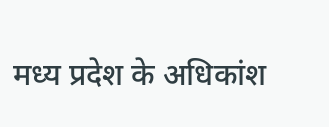मध्य प्रदेश के अधिकांश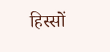हिस्सों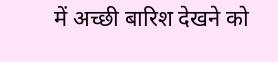में अच्छी बारिश देखने को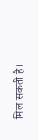मिल सकती है।